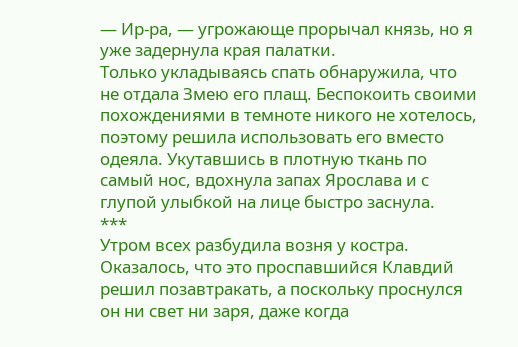— Ир-ра, — угрожающе прорычал князь, но я уже задернула края палатки.
Только укладываясь спать обнаружила, что не отдала Змею его плащ. Беспокоить своими похождениями в темноте никого не хотелось, поэтому решила использовать его вместо одеяла. Укутавшись в плотную ткань по самый нос, вдохнула запах Ярослава и с глупой улыбкой на лице быстро заснула.
***
Утром всех разбудила возня у костра. Оказалось, что это проспавшийся Клавдий решил позавтракать, а поскольку проснулся он ни свет ни заря, даже когда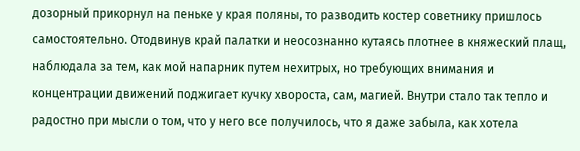дозорный прикорнул на пеньке у края поляны, то разводить костер советнику пришлось самостоятельно. Отодвинув край палатки и неосознанно кутаясь плотнее в княжеский плащ, наблюдала за тем, как мой напарник путем нехитрых, но требующих внимания и концентрации движений поджигает кучку хвороста, сам, магией. Внутри стало так тепло и радостно при мысли о том, что у него все получилось, что я даже забыла, как хотела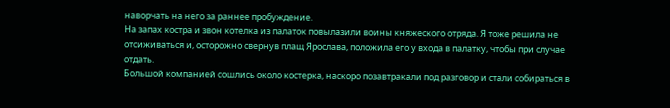наворчать на него за раннее пробуждение.
На запах костра и звон котелка из палаток повылазили воины княжеского отряда. Я тоже решила не отсиживаться и, осторожно свернув плащ Ярослава, положила его у входа в палатку, чтобы при случае отдать.
Большой компанией сошлись около костерка, наскоро позавтракали под разговор и стали собираться в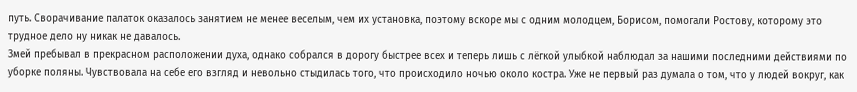путь. Сворачивание палаток оказалось занятием не менее веселым, чем их установка, поэтому вскоре мы с одним молодцем, Борисом, помогали Ростову, которому это трудное дело ну никак не давалось.
Змей пребывал в прекрасном расположении духа, однако собрался в дорогу быстрее всех и теперь лишь с лёгкой улыбкой наблюдал за нашими последними действиями по уборке поляны. Чувствовала на себе его взгляд и невольно стыдилась того, что происходило ночью около костра. Уже не первый раз думала о том, что у людей вокруг, как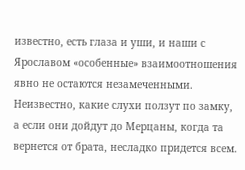известно, есть глаза и уши, и наши с Ярославом «особенные» взаимоотношения явно не остаются незамеченными. Неизвестно, какие слухи ползут по замку, а если они дойдут до Мерцаны, когда та вернется от брата, несладко придется всем.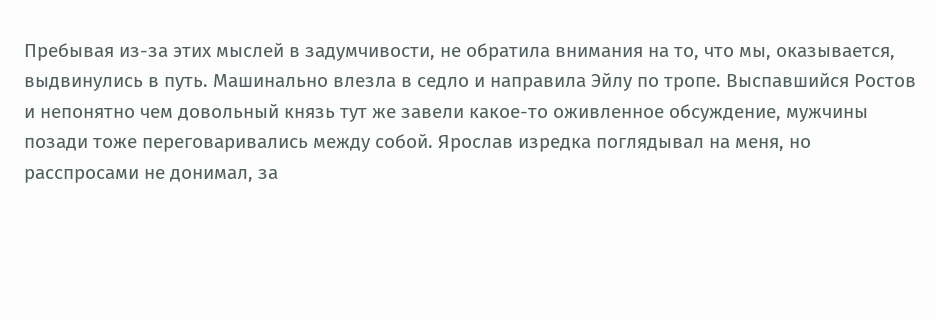Пребывая из-за этих мыслей в задумчивости, не обратила внимания на то, что мы, оказывается, выдвинулись в путь. Машинально влезла в седло и направила Эйлу по тропе. Выспавшийся Ростов и непонятно чем довольный князь тут же завели какое-то оживленное обсуждение, мужчины позади тоже переговаривались между собой. Ярослав изредка поглядывал на меня, но расспросами не донимал, за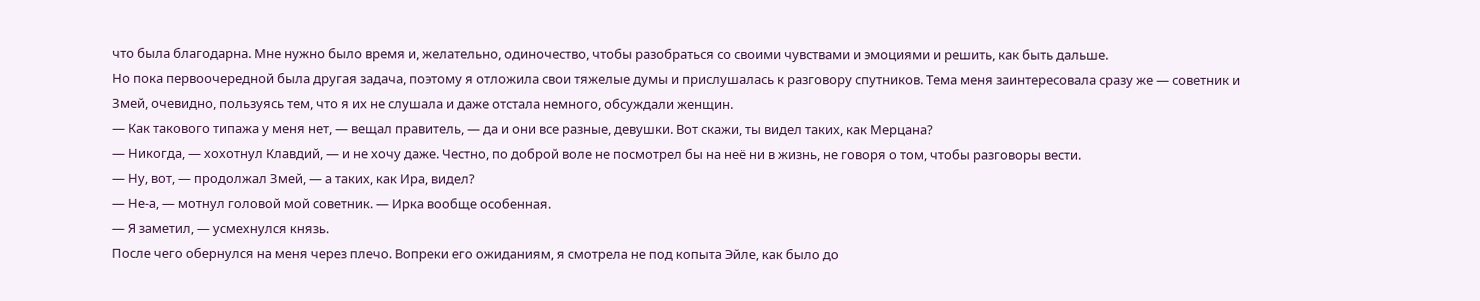что была благодарна. Мне нужно было время и, желательно, одиночество, чтобы разобраться со своими чувствами и эмоциями и решить, как быть дальше.
Но пока первоочередной была другая задача, поэтому я отложила свои тяжелые думы и прислушалась к разговору спутников. Тема меня заинтересовала сразу же — советник и Змей, очевидно, пользуясь тем, что я их не слушала и даже отстала немного, обсуждали женщин.
— Как такового типажа у меня нет, — вещал правитель, — да и они все разные, девушки. Вот скажи, ты видел таких, как Мерцана?
— Никогда, — хохотнул Клавдий, — и не хочу даже. Честно, по доброй воле не посмотрел бы на неё ни в жизнь, не говоря о том, чтобы разговоры вести.
— Ну, вот, — продолжал Змей, — а таких, как Ира, видел?
— Не-а, — мотнул головой мой советник. — Ирка вообще особенная.
— Я заметил, — усмехнулся князь.
После чего обернулся на меня через плечо. Вопреки его ожиданиям, я смотрела не под копыта Эйле, как было до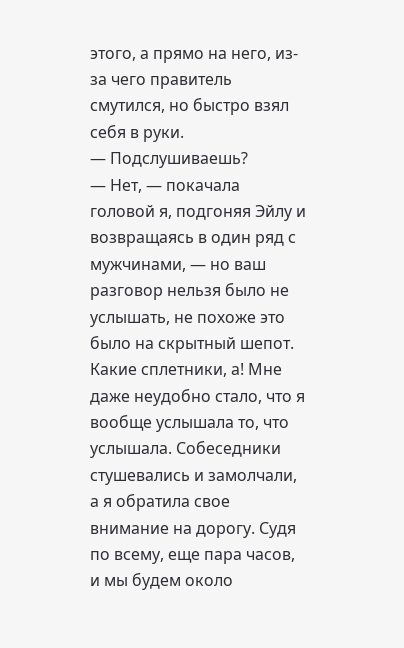этого, а прямо на него, из-за чего правитель смутился, но быстро взял себя в руки.
— Подслушиваешь?
— Нет, — покачала головой я, подгоняя Эйлу и возвращаясь в один ряд с мужчинами, — но ваш разговор нельзя было не услышать, не похоже это было на скрытный шепот.
Какие сплетники, а! Мне даже неудобно стало, что я вообще услышала то, что услышала. Собеседники стушевались и замолчали, а я обратила свое внимание на дорогу. Судя по всему, еще пара часов, и мы будем около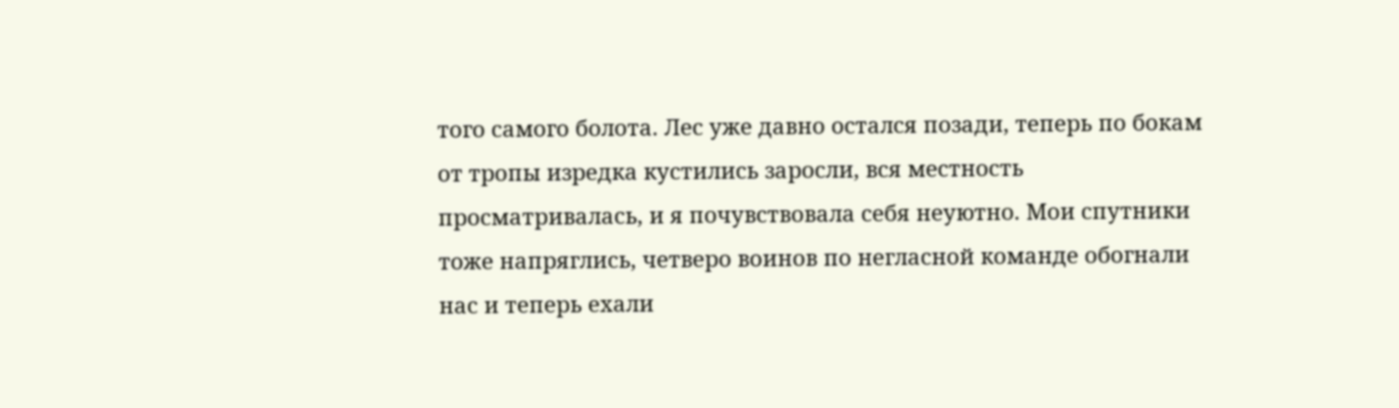того самого болота. Лес уже давно остался позади, теперь по бокам от тропы изредка кустились заросли, вся местность просматривалась, и я почувствовала себя неуютно. Мои спутники тоже напряглись, четверо воинов по негласной команде обогнали нас и теперь ехали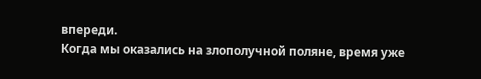впереди.
Когда мы оказались на злополучной поляне, время уже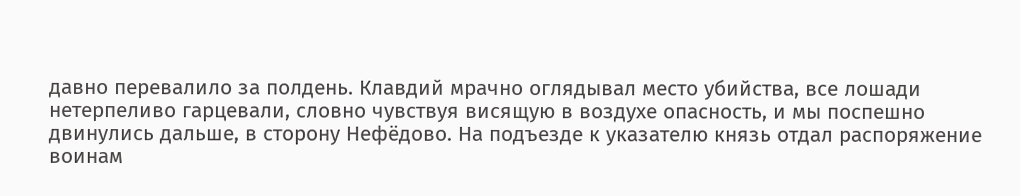давно перевалило за полдень. Клавдий мрачно оглядывал место убийства, все лошади нетерпеливо гарцевали, словно чувствуя висящую в воздухе опасность, и мы поспешно двинулись дальше, в сторону Нефёдово. На подъезде к указателю князь отдал распоряжение воинам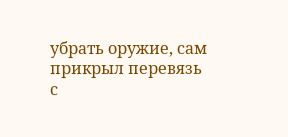убрать оружие, сам прикрыл перевязь с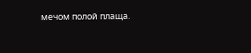мечом полой плаща.